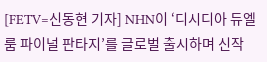[FETV=신동현 기자] NHN이 ‘디시디아 듀엘룸 파이널 판타지’를 글로벌 출시하며 신작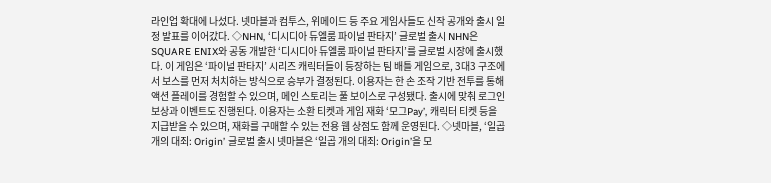라인업 확대에 나섰다. 넷마블과 컴투스, 위메이드 등 주요 게임사들도 신작 공개와 출시 일정 발표를 이어갔다. ◇NHN, ‘디시디아 듀엘룸 파이널 판타지’ 글로벌 출시 NHN은 SQUARE ENIX와 공동 개발한 ‘디시디아 듀엘룸 파이널 판타지’를 글로벌 시장에 출시했다. 이 게임은 ‘파이널 판타지’ 시리즈 캐릭터들이 등장하는 팀 배틀 게임으로, 3대3 구조에서 보스를 먼저 처치하는 방식으로 승부가 결정된다. 이용자는 한 손 조작 기반 전투를 통해 액션 플레이를 경험할 수 있으며, 메인 스토리는 풀 보이스로 구성됐다. 출시에 맞춰 로그인 보상과 이벤트도 진행된다. 이용자는 소환 티켓과 게임 재화 ‘모그Pay’, 캐릭터 티켓 등을 지급받을 수 있으며, 재화를 구매할 수 있는 전용 웹 상점도 함께 운영된다. ◇넷마블, ‘일곱 개의 대죄: Origin’ 글로벌 출시 넷마블은 ‘일곱 개의 대죄: Origin’을 모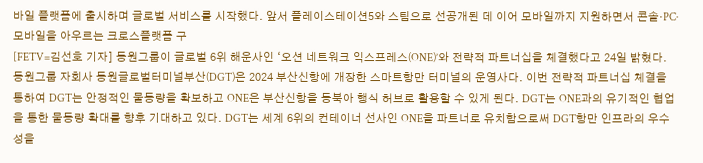바일 플랫폼에 출시하며 글로벌 서비스를 시작했다. 앞서 플레이스테이션5와 스팀으로 선공개된 데 이어 모바일까지 지원하면서 콘솔·PC·모바일을 아우르는 크로스플랫폼 구
[FETV=김선호 기자] 동원그룹이 글로벌 6위 해운사인 ‘오션 네트워크 익스프레스(ONE)’와 전략적 파트너십을 체결했다고 24일 밝혔다. 동원그룹 자회사 동원글로벌터미널부산(DGT)은 2024 부산신항에 개장한 스마트항만 터미널의 운영사다. 이번 전략적 파트너십 체결을 통하여 DGT는 안정적인 물동량을 확보하고 ONE은 부산신항을 동북아 행식 허브로 활용할 수 있게 된다. DGT는 ONE과의 유기적인 협업을 통한 물동량 확대를 향후 기대하고 있다. DGT는 세계 6위의 컨테이너 선사인 ONE을 파트너로 유치함으로써 DGT항만 인프라의 우수성을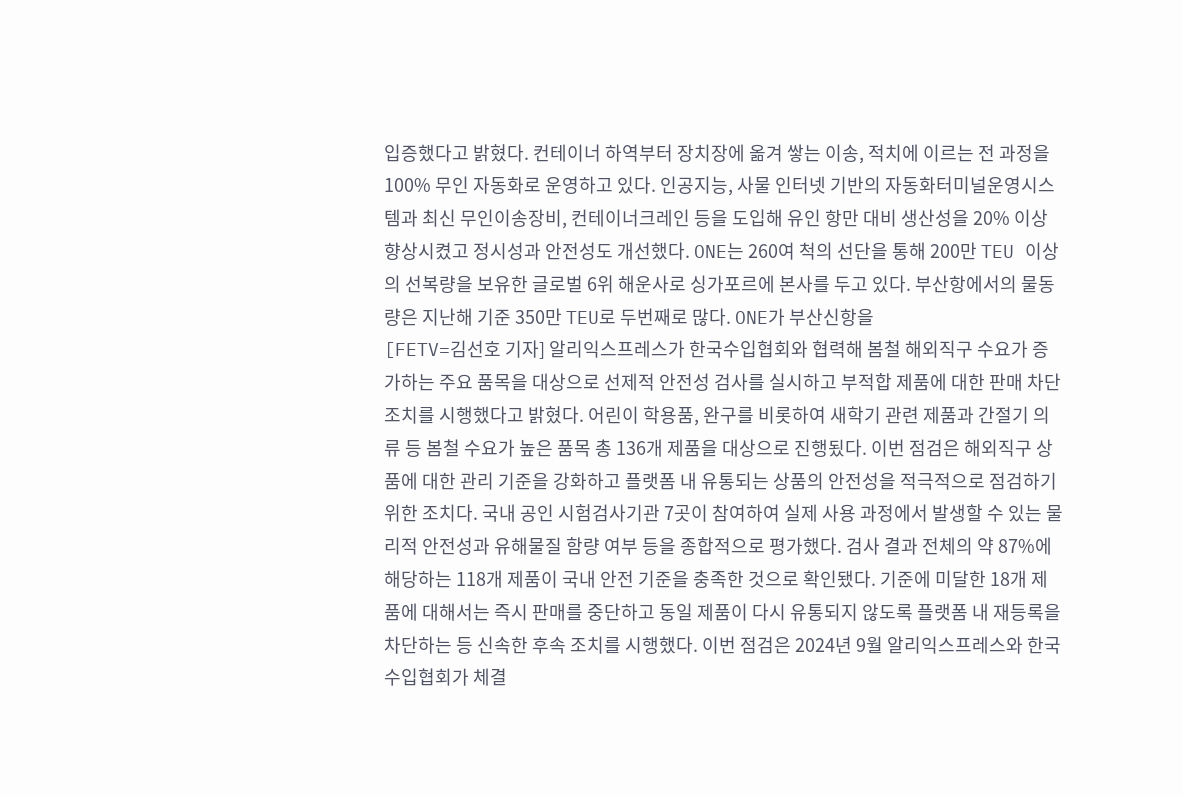입증했다고 밝혔다. 컨테이너 하역부터 장치장에 옮겨 쌓는 이송, 적치에 이르는 전 과정을 100% 무인 자동화로 운영하고 있다. 인공지능, 사물 인터넷 기반의 자동화터미널운영시스템과 최신 무인이송장비, 컨테이너크레인 등을 도입해 유인 항만 대비 생산성을 20% 이상 향상시켰고 정시성과 안전성도 개선했다. ONE는 260여 척의 선단을 통해 200만 TEU 이상의 선복량을 보유한 글로벌 6위 해운사로 싱가포르에 본사를 두고 있다. 부산항에서의 물동량은 지난해 기준 350만 TEU로 두번째로 많다. ONE가 부산신항을
[FETV=김선호 기자] 알리익스프레스가 한국수입협회와 협력해 봄철 해외직구 수요가 증가하는 주요 품목을 대상으로 선제적 안전성 검사를 실시하고 부적합 제품에 대한 판매 차단 조치를 시행했다고 밝혔다. 어린이 학용품, 완구를 비롯하여 새학기 관련 제품과 간절기 의류 등 봄철 수요가 높은 품목 총 136개 제품을 대상으로 진행됬다. 이번 점검은 해외직구 상품에 대한 관리 기준을 강화하고 플랫폼 내 유통되는 상품의 안전성을 적극적으로 점검하기 위한 조치다. 국내 공인 시험검사기관 7곳이 참여하여 실제 사용 과정에서 발생할 수 있는 물리적 안전성과 유해물질 함량 여부 등을 종합적으로 평가했다. 검사 결과 전체의 약 87%에 해당하는 118개 제품이 국내 안전 기준을 충족한 것으로 확인됐다. 기준에 미달한 18개 제품에 대해서는 즉시 판매를 중단하고 동일 제품이 다시 유통되지 않도록 플랫폼 내 재등록을 차단하는 등 신속한 후속 조치를 시행했다. 이번 점검은 2024년 9월 알리익스프레스와 한국수입협회가 체결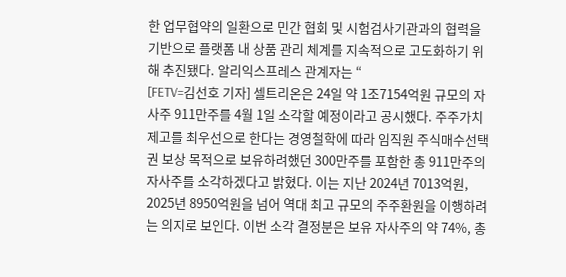한 업무협약의 일환으로 민간 협회 및 시험검사기관과의 협력을 기반으로 플랫폼 내 상품 관리 체계를 지속적으로 고도화하기 위해 추진됐다. 알리익스프레스 관계자는 “
[FETV=김선호 기자] 셀트리온은 24일 약 1조7154억원 규모의 자사주 911만주를 4월 1일 소각할 예정이라고 공시했다. 주주가치 제고를 최우선으로 한다는 경영철학에 따라 임직원 주식매수선택권 보상 목적으로 보유하려했던 300만주를 포함한 총 911만주의 자사주를 소각하겠다고 밝혔다. 이는 지난 2024년 7013억원, 2025년 8950억원을 넘어 역대 최고 규모의 주주환원을 이행하려는 의지로 보인다. 이번 소각 결정분은 보유 자사주의 약 74%, 총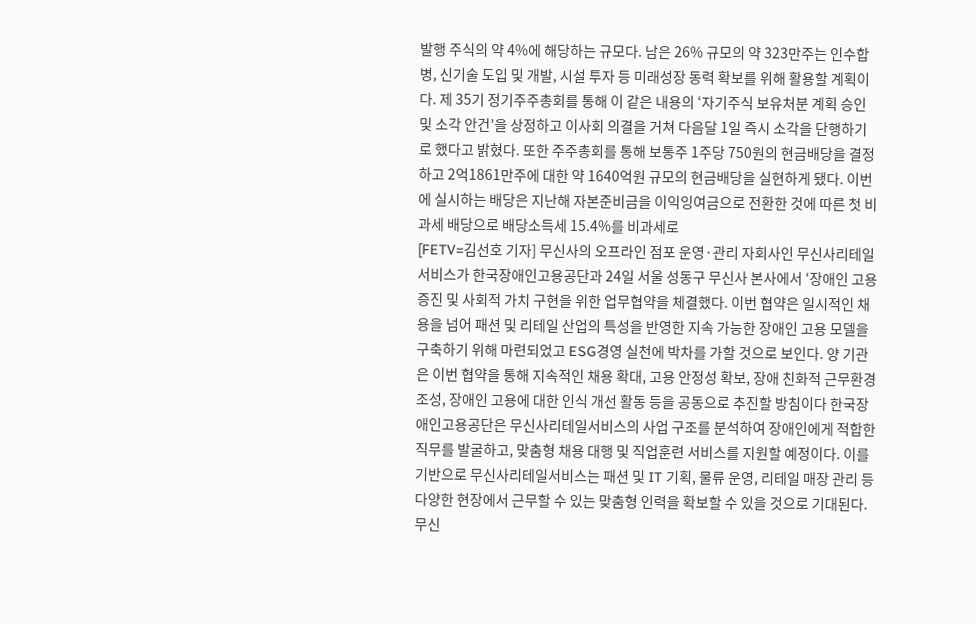발행 주식의 약 4%에 해당하는 규모다. 남은 26% 규모의 약 323만주는 인수합병, 신기술 도입 및 개발, 시설 투자 등 미래성장 동력 확보를 위해 활용할 계획이다. 제 35기 정기주주총회를 통해 이 같은 내용의 ‘자기주식 보유처분 계획 승인 및 소각 안건’을 상정하고 이사회 의결을 거쳐 다음달 1일 즉시 소각을 단행하기로 했다고 밝혔다. 또한 주주총회를 통해 보통주 1주당 750원의 현금배당을 결정하고 2억1861만주에 대한 약 1640억원 규모의 현금배당을 실현하게 됐다. 이번에 실시하는 배당은 지난해 자본준비금을 이익잉여금으로 전환한 것에 따른 첫 비과세 배당으로 배당소득세 15.4%를 비과세로
[FETV=김선호 기자] 무신사의 오프라인 점포 운영·관리 자회사인 무신사리테일서비스가 한국장애인고용공단과 24일 서울 성동구 무신사 본사에서 ‘장애인 고용 증진 및 사회적 가치 구현을 위한 업무협약을 체결했다. 이번 협약은 일시적인 채용을 넘어 패션 및 리테일 산업의 특성을 반영한 지속 가능한 장애인 고용 모델을 구축하기 위해 마련되었고 ESG경영 실천에 박차를 가할 것으로 보인다. 양 기관은 이번 협약을 통해 지속적인 채용 확대, 고용 안정성 확보, 장애 친화적 근무환경 조성, 장애인 고용에 대한 인식 개선 활동 등을 공동으로 추진할 방침이다 한국장애인고용공단은 무신사리테일서비스의 사업 구조를 분석하여 장애인에게 적합한 직무를 발굴하고, 맞춤형 채용 대행 및 직업훈련 서비스를 지원할 예정이다. 이를 기반으로 무신사리테일서비스는 패션 및 IT 기획, 물류 운영, 리테일 매장 관리 등 다양한 현장에서 근무할 수 있는 맞춤형 인력을 확보할 수 있을 것으로 기대된다. 무신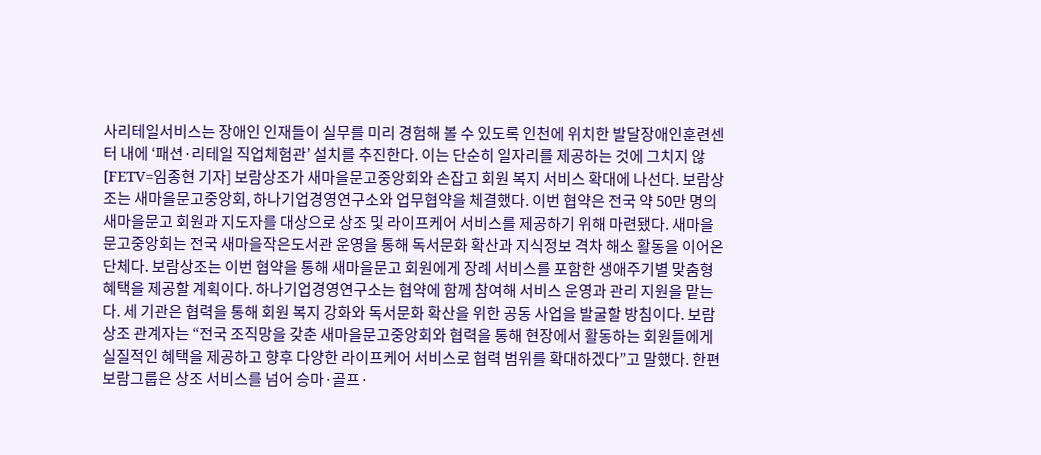사리테일서비스는 장애인 인재들이 실무를 미리 경험해 볼 수 있도록 인천에 위치한 발달장애인훈련센터 내에 ‘패션·리테일 직업체험관’ 설치를 추진한다. 이는 단순히 일자리를 제공하는 것에 그치지 않
[FETV=임종현 기자] 보람상조가 새마을문고중앙회와 손잡고 회원 복지 서비스 확대에 나선다. 보람상조는 새마을문고중앙회, 하나기업경영연구소와 업무협약을 체결했다. 이번 협약은 전국 약 50만 명의 새마을문고 회원과 지도자를 대상으로 상조 및 라이프케어 서비스를 제공하기 위해 마련됐다. 새마을문고중앙회는 전국 새마을작은도서관 운영을 통해 독서문화 확산과 지식정보 격차 해소 활동을 이어온 단체다. 보람상조는 이번 협약을 통해 새마을문고 회원에게 장례 서비스를 포함한 생애주기별 맞춤형 혜택을 제공할 계획이다. 하나기업경영연구소는 협약에 함께 참여해 서비스 운영과 관리 지원을 맡는다. 세 기관은 협력을 통해 회원 복지 강화와 독서문화 확산을 위한 공동 사업을 발굴할 방침이다. 보람상조 관계자는 “전국 조직망을 갖춘 새마을문고중앙회와 협력을 통해 현장에서 활동하는 회원들에게 실질적인 혜택을 제공하고 향후 다양한 라이프케어 서비스로 협력 범위를 확대하겠다”고 말했다. 한편 보람그룹은 상조 서비스를 넘어 승마·골프·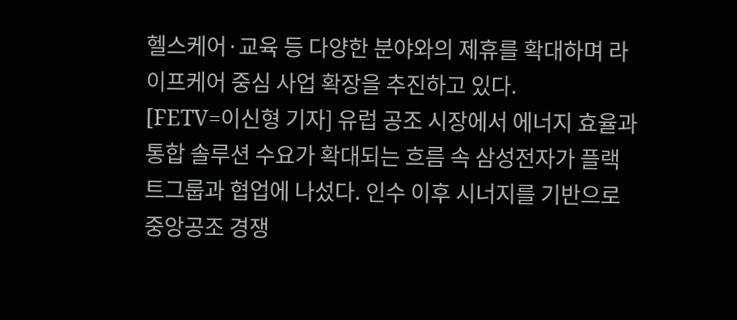헬스케어·교육 등 다양한 분야와의 제휴를 확대하며 라이프케어 중심 사업 확장을 추진하고 있다.
[FETV=이신형 기자] 유럽 공조 시장에서 에너지 효율과 통합 솔루션 수요가 확대되는 흐름 속 삼성전자가 플랙트그룹과 협업에 나섰다. 인수 이후 시너지를 기반으로 중앙공조 경쟁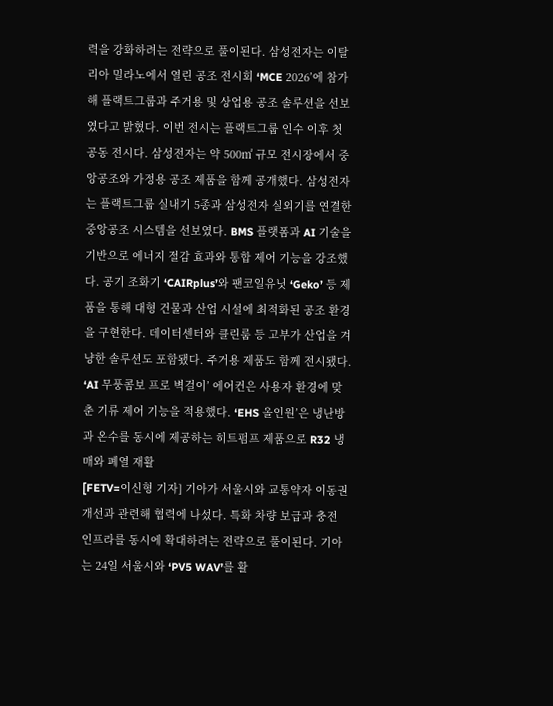력을 강화하려는 전략으로 풀이된다. 삼성전자는 이탈리아 밀라노에서 열린 공조 전시회 ‘MCE 2026’에 참가해 플랙트그룹과 주거용 및 상업용 공조 솔루션을 선보였다고 밝혔다. 이번 전시는 플랙트그룹 인수 이후 첫 공동 전시다. 삼성전자는 약 500㎡ 규모 전시장에서 중앙공조와 가정용 공조 제품을 함께 공개했다. 삼성전자는 플랙트그룹 실내기 5종과 삼성전자 실외기를 연결한 중앙공조 시스템을 선보였다. BMS 플랫폼과 AI 기술을 기반으로 에너지 절감 효과와 통합 제어 기능을 강조했다. 공기 조화기 ‘CAIRplus’와 팬코일유닛 ‘Geko’ 등 제품을 통해 대형 건물과 산업 시설에 최적화된 공조 환경을 구현한다. 데이터센터와 클린룸 등 고부가 산업을 겨냥한 솔루션도 포함됐다. 주거용 제품도 함께 전시됐다. ‘AI 무풍콤보 프로 벽걸이’ 에어컨은 사용자 환경에 맞춘 기류 제어 기능을 적용했다. ‘EHS 올인원’은 냉난방과 온수를 동시에 제공하는 히트펌프 제품으로 R32 냉매와 폐열 재활
[FETV=이신형 기자] 기아가 서울시와 교통약자 이동권 개선과 관련해 협력에 나섰다. 특화 차량 보급과 충전 인프라를 동시에 확대하려는 전략으로 풀이된다. 기아는 24일 서울시와 ‘PV5 WAV’를 활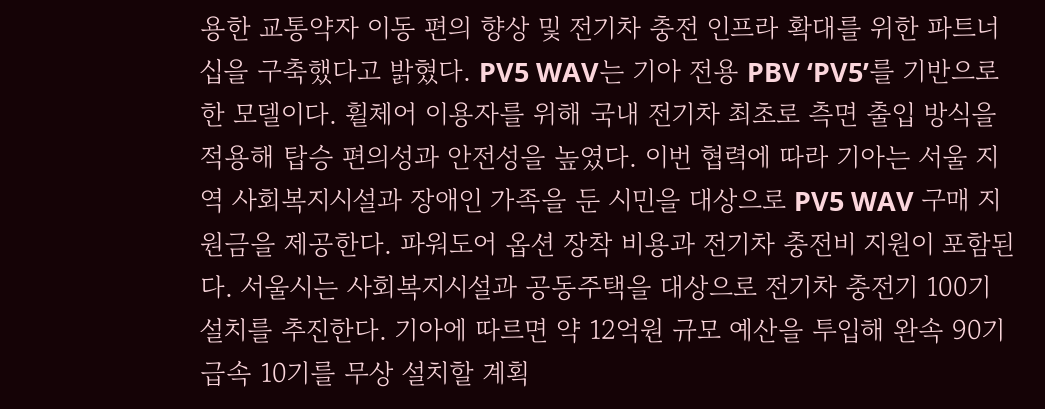용한 교통약자 이동 편의 향상 및 전기차 충전 인프라 확대를 위한 파트너십을 구축했다고 밝혔다. PV5 WAV는 기아 전용 PBV ‘PV5’를 기반으로 한 모델이다. 휠체어 이용자를 위해 국내 전기차 최초로 측면 출입 방식을 적용해 탑승 편의성과 안전성을 높였다. 이번 협력에 따라 기아는 서울 지역 사회복지시설과 장애인 가족을 둔 시민을 대상으로 PV5 WAV 구매 지원금을 제공한다. 파워도어 옵션 장착 비용과 전기차 충전비 지원이 포함된다. 서울시는 사회복지시설과 공동주택을 대상으로 전기차 충전기 100기 설치를 추진한다. 기아에 따르면 약 12억원 규모 예산을 투입해 완속 90기 급속 10기를 무상 설치할 계획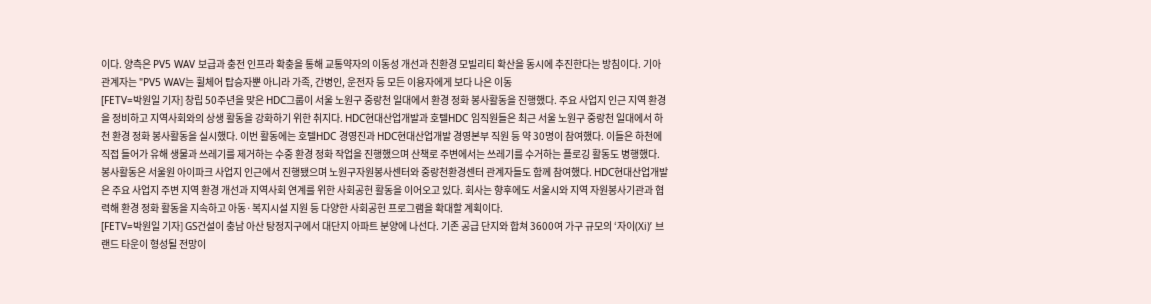이다. 양측은 PV5 WAV 보급과 충전 인프라 확충을 통해 교통약자의 이동성 개선과 친환경 모빌리티 확산을 동시에 추진한다는 방침이다. 기아 관계자는 "PV5 WAV는 휠체어 탑승자뿐 아니라 가족, 간병인, 운전자 등 모든 이용자에게 보다 나은 이동
[FETV=박원일 기자] 창립 50주년을 맞은 HDC그룹이 서울 노원구 중랑천 일대에서 환경 정화 봉사활동을 진행했다. 주요 사업지 인근 지역 환경을 정비하고 지역사회와의 상생 활동을 강화하기 위한 취지다. HDC현대산업개발과 호텔HDC 임직원들은 최근 서울 노원구 중랑천 일대에서 하천 환경 정화 봉사활동을 실시했다. 이번 활동에는 호텔HDC 경영진과 HDC현대산업개발 경영본부 직원 등 약 30명이 참여했다. 이들은 하천에 직접 들어가 유해 생물과 쓰레기를 제거하는 수중 환경 정화 작업을 진행했으며 산책로 주변에서는 쓰레기를 수거하는 플로깅 활동도 병행했다. 봉사활동은 서울원 아이파크 사업지 인근에서 진행됐으며 노원구자원봉사센터와 중랑천환경센터 관계자들도 함께 참여했다. HDC현대산업개발은 주요 사업지 주변 지역 환경 개선과 지역사회 연계를 위한 사회공헌 활동을 이어오고 있다. 회사는 향후에도 서울시와 지역 자원봉사기관과 협력해 환경 정화 활동을 지속하고 아동·복지시설 지원 등 다양한 사회공헌 프로그램을 확대할 계획이다.
[FETV=박원일 기자] GS건설이 충남 아산 탕정지구에서 대단지 아파트 분양에 나선다. 기존 공급 단지와 합쳐 3600여 가구 규모의 ‘자이(Xi)’ 브랜드 타운이 형성될 전망이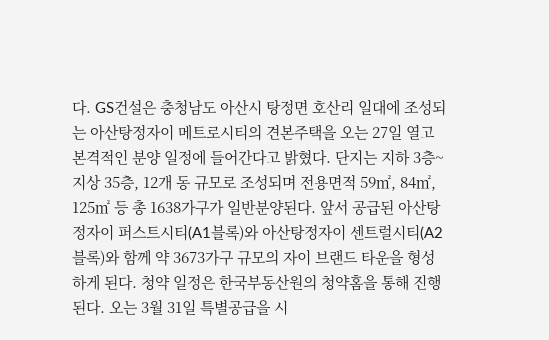다. GS건설은 충청남도 아산시 탕정면 호산리 일대에 조성되는 아산탕정자이 메트로시티의 견본주택을 오는 27일 열고 본격적인 분양 일정에 들어간다고 밝혔다. 단지는 지하 3층~지상 35층, 12개 동 규모로 조성되며 전용면적 59㎡, 84㎡, 125㎡ 등 총 1638가구가 일반분양된다. 앞서 공급된 아산탕정자이 퍼스트시티(A1블록)와 아산탕정자이 센트럴시티(A2블록)와 함께 약 3673가구 규모의 자이 브랜드 타운을 형성하게 된다. 청약 일정은 한국부동산원의 청약홈을 통해 진행된다. 오는 3월 31일 특별공급을 시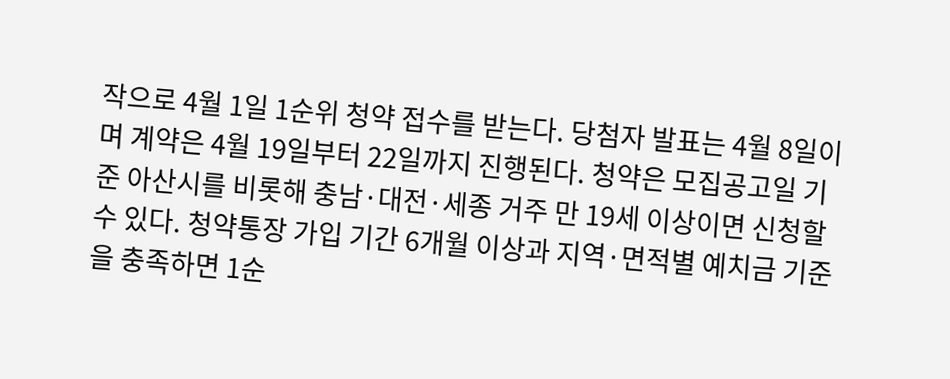작으로 4월 1일 1순위 청약 접수를 받는다. 당첨자 발표는 4월 8일이며 계약은 4월 19일부터 22일까지 진행된다. 청약은 모집공고일 기준 아산시를 비롯해 충남·대전·세종 거주 만 19세 이상이면 신청할 수 있다. 청약통장 가입 기간 6개월 이상과 지역·면적별 예치금 기준을 충족하면 1순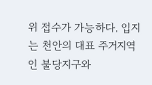위 접수가 가능하다. 입지는 천안의 대표 주거지역인 불당지구와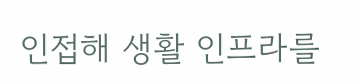인접해 생활 인프라를